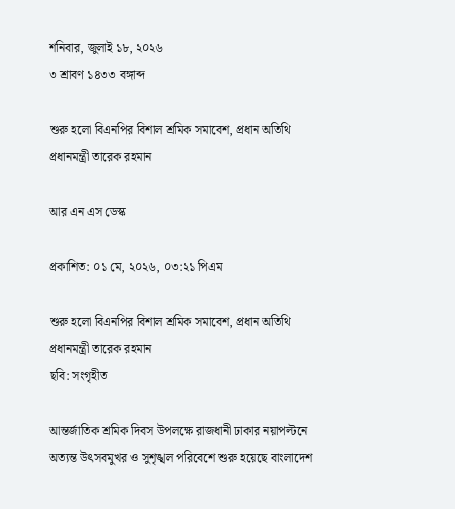শনিবার, জুলাই ১৮, ২০২৬
৩ শ্রাবণ ১৪৩৩ বঙ্গাব্দ

শুরু হলো বিএনপির বিশাল শ্রমিক সমাবেশ, প্রধান অতিথি প্রধানমন্ত্রী তারেক রহমান

আর এন এস ডেস্ক

প্রকাশিত: ০১ মে, ২০২৬, ০৩:২১ পিএম

শুরু হলো বিএনপির বিশাল শ্রমিক সমাবেশ, প্রধান অতিথি প্রধানমন্ত্রী তারেক রহমান
ছবি: সংগৃহীত

আন্তর্জাতিক শ্রমিক দিবস উপলক্ষে রাজধানী ঢাকার নয়াপল্টনে অত্যন্ত উৎসবমুখর ও সুশৃঙ্খল পরিবেশে শুরু হয়েছে বাংলাদেশ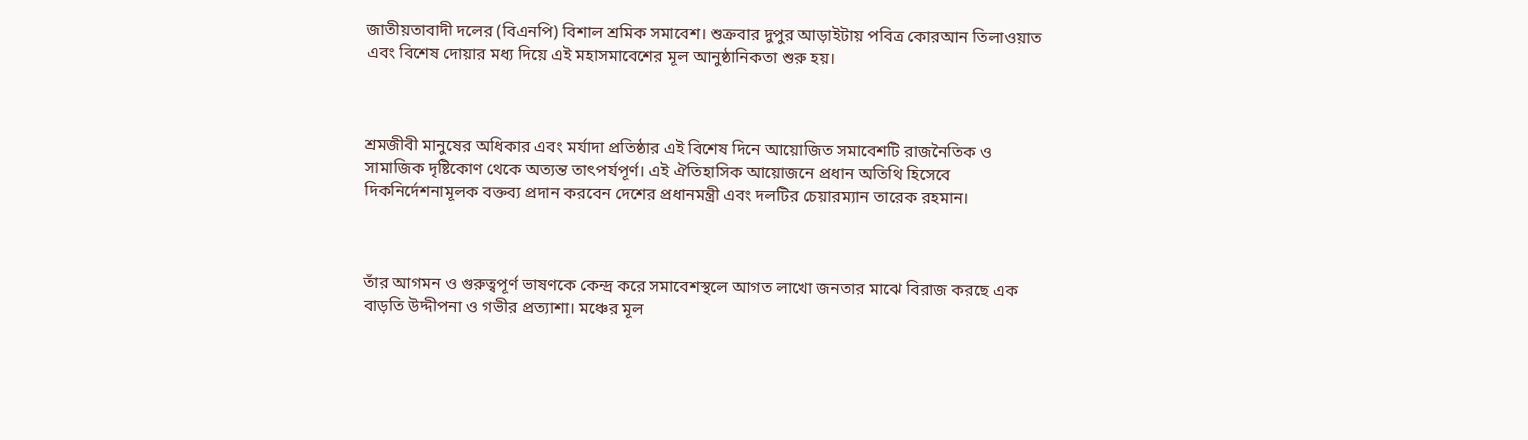জাতীয়তাবাদী দলের (বিএনপি) বিশাল শ্রমিক সমাবেশ। শুক্রবার দুপুর আড়াইটায় পবিত্র কোরআন তিলাওয়াত এবং বিশেষ দোয়ার মধ্য দিয়ে এই মহাসমাবেশের মূল আনুষ্ঠানিকতা শুরু হয়।



শ্রমজীবী মানুষের অধিকার এবং মর্যাদা প্রতিষ্ঠার এই বিশেষ দিনে আয়োজিত সমাবেশটি রাজনৈতিক ও সামাজিক দৃষ্টিকোণ থেকে অত্যন্ত তাৎপর্যপূর্ণ। এই ঐতিহাসিক আয়োজনে প্রধান অতিথি হিসেবে দিকনির্দেশনামূলক বক্তব্য প্রদান করবেন দেশের প্রধানমন্ত্রী এবং দলটির চেয়ারম্যান তারেক রহমান।



তাঁর আগমন ও গুরুত্বপূর্ণ ভাষণকে কেন্দ্র করে সমাবেশস্থলে আগত লাখো জনতার মাঝে বিরাজ করছে এক বাড়তি উদ্দীপনা ও গভীর প্রত্যাশা। মঞ্চের মূল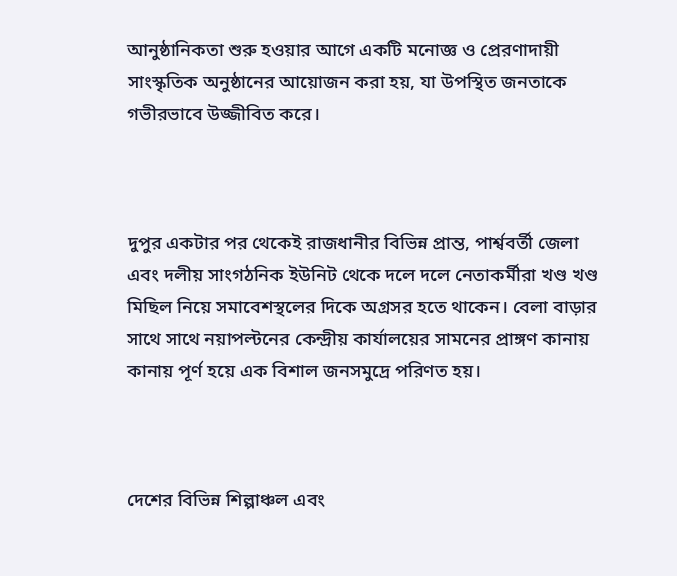আনুষ্ঠানিকতা শুরু হওয়ার আগে একটি মনোজ্ঞ ও প্রেরণাদায়ী সাংস্কৃতিক অনুষ্ঠানের আয়োজন করা হয়, যা উপস্থিত জনতাকে গভীরভাবে উজ্জীবিত করে।



দুপুর একটার পর থেকেই রাজধানীর বিভিন্ন প্রান্ত, পার্শ্ববর্তী জেলা এবং দলীয় সাংগঠনিক ইউনিট থেকে দলে দলে নেতাকর্মীরা খণ্ড খণ্ড মিছিল নিয়ে সমাবেশস্থলের দিকে অগ্রসর হতে থাকেন। বেলা বাড়ার সাথে সাথে নয়াপল্টনের কেন্দ্রীয় কার্যালয়ের সামনের প্রাঙ্গণ কানায় কানায় পূর্ণ হয়ে এক বিশাল জনসমুদ্রে পরিণত হয়।



দেশের বিভিন্ন শিল্পাঞ্চল এবং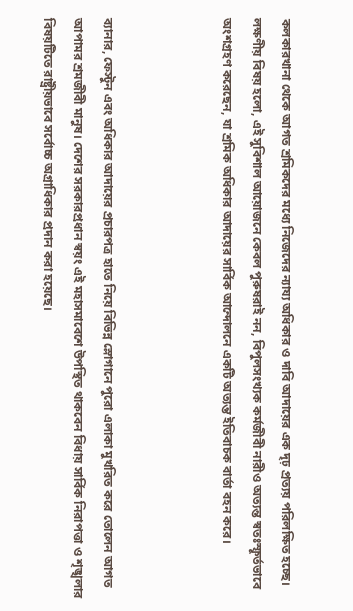কলকারখানা থেকে আগত শ্রমিকদের মধ্যে নিজেদের ন্যায্য অধিকার ও দাবি আদায়ের এক দৃঢ় প্রত্যয় পরিলক্ষিত হচ্ছে। লক্ষণীয় বিষয় হলো, এই সুবিশাল আয়োজনে কেবল পুরুষরাই নন, বিপুলসংখ্যক কর্মজীবী নারীও অত্যন্ত স্বতঃস্ফূর্তভাবে অংশগ্রহণ করেছেন, যা শ্রমিক অধিকার আদায়ের সার্বিক আন্দোলনে একটি অত্যন্ত ইতিবাচক বার্তা বহন করে।



ব্যানার, ফেস্টুন এবং অধিকার আদায়ের প্রচারপত্র হাতে নিয়ে বিভিন্ন স্লোগানে পুরো এলাকা মুখরিত করে তোলেন আগত আপামর শ্রমজীবী মানুষ। দেশের সরকারপ্রধান স্বয়ং এই মহাসমাবেশে উপস্থিত থাকবেন বিধায় সার্বিক নিরাপত্তা ও শৃঙ্খলার বিষয়টিতে রাষ্ট্রীয়ভাবে সর্বোচ্চ অগ্রাধিকার প্রদান করা হয়েছে।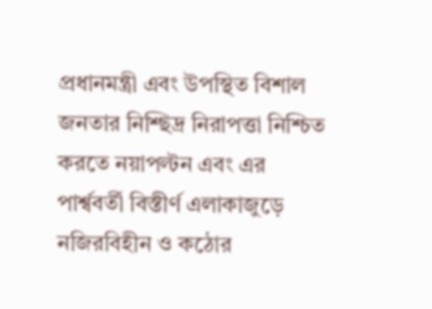প্রধানমন্ত্রী এবং উপস্থিত বিশাল জনতার নিশ্ছিদ্র নিরাপত্তা নিশ্চিত করতে নয়াপল্টন এবং এর পার্শ্ববর্তী বিস্তীর্ণ এলাকাজুড়ে নজিরবিহীন ও কঠোর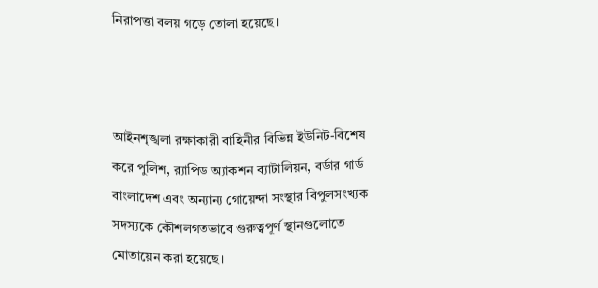নিরাপত্তা বলয় গড়ে তোলা হয়েছে।



আইনশৃঙ্খলা রক্ষাকারী বাহিনীর বিভিন্ন ইউনিট-বিশেষ করে পুলিশ, র‍্যাপিড অ্যাকশন ব্যাটালিয়ন, বর্ডার গার্ড বাংলাদেশ এবং অন্যান্য গোয়েন্দা সংস্থার বিপুলসংখ্যক সদস্যকে কৌশলগতভাবে গুরুত্বপূর্ণ স্থানগুলোতে মোতায়েন করা হয়েছে।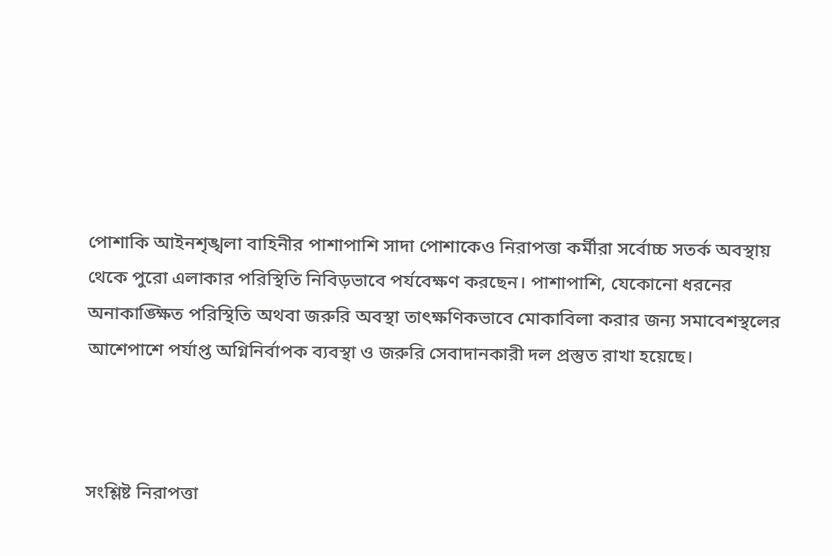পোশাকি আইনশৃঙ্খলা বাহিনীর পাশাপাশি সাদা পোশাকেও নিরাপত্তা কর্মীরা সর্বোচ্চ সতর্ক অবস্থায় থেকে পুরো এলাকার পরিস্থিতি নিবিড়ভাবে পর্যবেক্ষণ করছেন। পাশাপাশি, যেকোনো ধরনের অনাকাঙ্ক্ষিত পরিস্থিতি অথবা জরুরি অবস্থা তাৎক্ষণিকভাবে মোকাবিলা করার জন্য সমাবেশস্থলের আশেপাশে পর্যাপ্ত অগ্নিনির্বাপক ব্যবস্থা ও জরুরি সেবাদানকারী দল প্রস্তুত রাখা হয়েছে।



সংশ্লিষ্ট নিরাপত্তা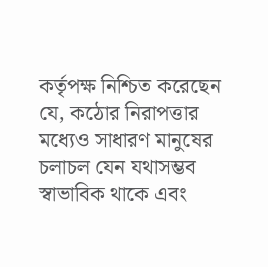কর্তৃপক্ষ নিশ্চিত করেছেন যে, কঠোর নিরাপত্তার মধ্যেও সাধারণ মানুষের চলাচল যেন যথাসম্ভব স্বাভাবিক থাকে এবং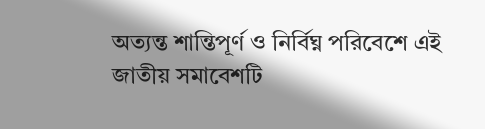অত্যন্ত শান্তিপূর্ণ ও নির্বিঘ্ন পরিবেশে এই জাতীয় সমাবেশটি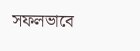সফলভাবে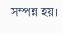সম্পন্ন হয়।